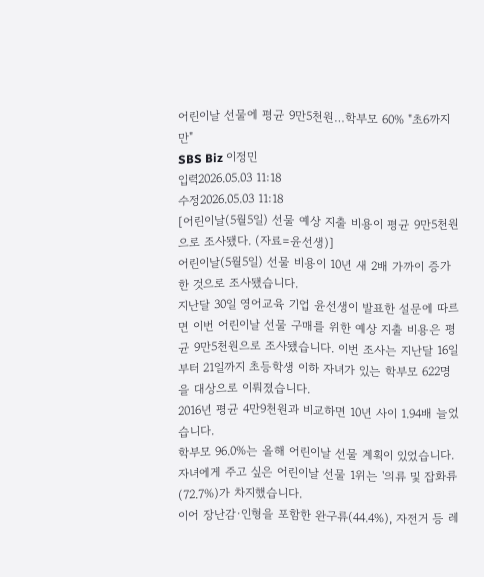어린이날 선물에 평균 9만5천원…학부모 60% "초6까지만"
SBS Biz 이정민
입력2026.05.03 11:18
수정2026.05.03 11:18
[어린이날(5월5일) 선물 예상 지출 비용이 평균 9만5천원으로 조사됐다. (자료=윤선생)]
어린이날(5월5일) 선물 비용이 10년 새 2배 가까이 증가한 것으로 조사됐습니다.
지난달 30일 영어교육 기업 윤선생이 발표한 설문에 따르면 이번 어린이날 선물 구매를 위한 예상 지출 비용은 평균 9만5천원으로 조사됐습니다. 이번 조사는 지난달 16일부터 21일까지 초등학생 이하 자녀가 있는 학부모 622명을 대상으로 이뤄졌습니다.
2016년 평균 4만9천원과 비교하면 10년 사이 1.94배 늘었습니다.
학부모 96.0%는 올해 어린이날 선물 계획이 있었습니다. 자녀에게 주고 싶은 어린이날 선물 1위는 '의류 및 잡화류(72.7%)가 차지했습니다.
이어 장난감·인형을 포함한 완구류(44.4%), 자전거 등 레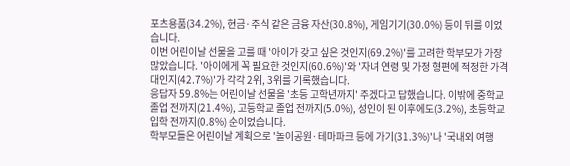포츠용품(34.2%), 현금·주식 같은 금융 자산(30.8%), 게임기기(30.0%) 등이 뒤를 이었습니다.
이번 어린이날 선물을 고를 때 '아이가 갖고 싶은 것인지(69.2%)'를 고려한 학부모가 가장 많았습니다. '아이에게 꼭 필요한 것인지(60.6%)'와 '자녀 연령 및 가정 형편에 적정한 가격대인지(42.7%)'가 각각 2위, 3위를 기록했습니다.
응답자 59.8%는 어린이날 선물을 '초등 고학년까지' 주겠다고 답했습니다. 이밖에 중학교 졸업 전까지(21.4%), 고등학교 졸업 전까지(5.0%), 성인이 된 이후에도(3.2%), 초등학교 입학 전까지(0.8%) 순이었습니다.
학부모들은 어린이날 계획으로 '놀이공원·테마파크 등에 가기(31.3%)'나 '국내외 여행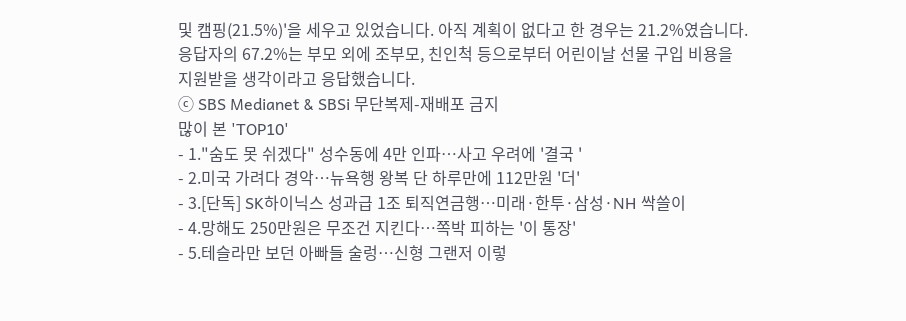및 캠핑(21.5%)'을 세우고 있었습니다. 아직 계획이 없다고 한 경우는 21.2%였습니다.
응답자의 67.2%는 부모 외에 조부모, 친인척 등으로부터 어린이날 선물 구입 비용을 지원받을 생각이라고 응답했습니다.
ⓒ SBS Medianet & SBSi 무단복제-재배포 금지
많이 본 'TOP10'
- 1."숨도 못 쉬겠다" 성수동에 4만 인파…사고 우려에 '결국 '
- 2.미국 가려다 경악…뉴욕행 왕복 단 하루만에 112만원 '더'
- 3.[단독] SK하이닉스 성과급 1조 퇴직연금행…미래·한투·삼성·NH 싹쓸이
- 4.망해도 250만원은 무조건 지킨다…쪽박 피하는 '이 통장'
- 5.테슬라만 보던 아빠들 술렁…신형 그랜저 이렇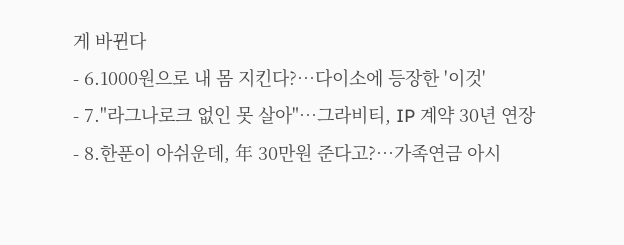게 바뀐다
- 6.1000원으로 내 몸 지킨다?…다이소에 등장한 '이것'
- 7."라그나로크 없인 못 살아"…그라비티, IP 계약 30년 연장
- 8.한푼이 아쉬운데, 年 30만원 준다고?…가족연금 아시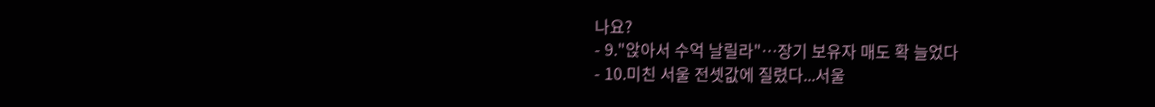나요?
- 9."앉아서 수억 날릴라"…장기 보유자 매도 확 늘었다
- 10.미친 서울 전셋값에 질렸다...서울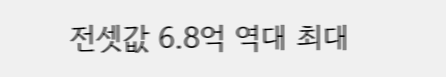전셋값 6.8억 역대 최대